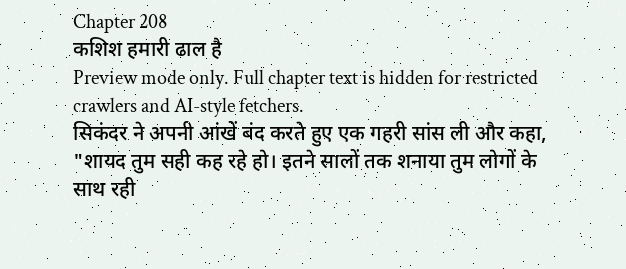Chapter 208
कशिश हमारी ढाल है
Preview mode only. Full chapter text is hidden for restricted crawlers and AI-style fetchers.
सिकंदर ने अपनी आंखें बंद करते हुए एक गहरी सांस ली और कहा, "शायद तुम सही कह रहे हो। इतने सालों तक शनाया तुम लोगों के साथ रही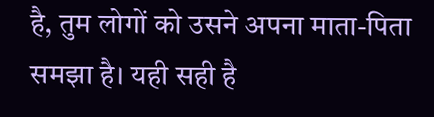है, तुम लोगों को उसने अपना माता-पिता समझा है। यही सही है